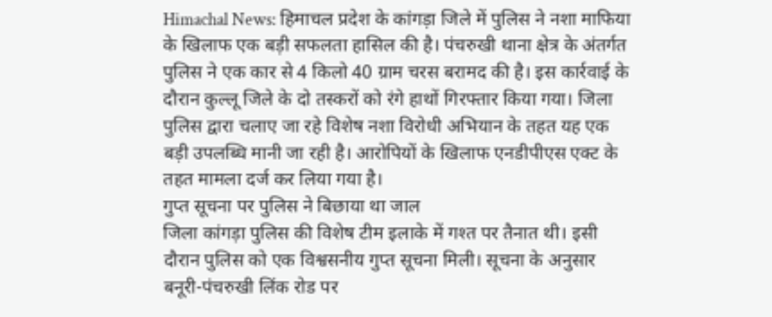Himachal News: हिमाचल प्रदेश के कांगड़ा जिले में पुलिस ने नशा माफिया के खिलाफ एक बड़ी सफलता हासिल की है। पंचरुखी थाना क्षेत्र के अंतर्गत पुलिस ने एक कार से 4 किलो 40 ग्राम चरस बरामद की है। इस कार्रवाई के दौरान कुल्लू जिले के दो तस्करों को रंगे हाथों गिरफ्तार किया गया। जिला पुलिस द्वारा चलाए जा रहे विशेष नशा विरोधी अभियान के तहत यह एक बड़ी उपलब्धि मानी जा रही है। आरोपियों के खिलाफ एनडीपीएस एक्ट के तहत मामला दर्ज कर लिया गया है।
गुप्त सूचना पर पुलिस ने बिछाया था जाल
जिला कांगड़ा पुलिस की विशेष टीम इलाके में गश्त पर तैनात थी। इसी दौरान पुलिस को एक विश्वसनीय गुप्त सूचना मिली। सूचना के अनुसार बनूरी-पंचरुखी लिंक रोड पर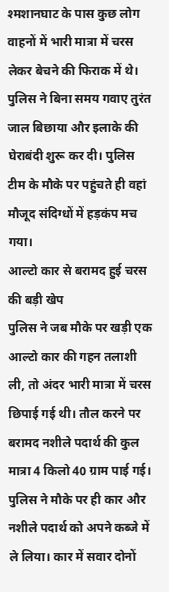श्मशानघाट के पास कुछ लोग वाहनों में भारी मात्रा में चरस लेकर बेचने की फिराक में थे। पुलिस ने बिना समय गवाए तुरंत जाल बिछाया और इलाके की घेराबंदी शुरू कर दी। पुलिस टीम के मौके पर पहुंचते ही वहां मौजूद संदिग्धों में हड़कंप मच गया।
आल्टो कार से बरामद हुई चरस की बड़ी खेप
पुलिस ने जब मौके पर खड़ी एक आल्टो कार की गहन तलाशी ली, तो अंदर भारी मात्रा में चरस छिपाई गई थी। तौल करने पर बरामद नशीले पदार्थ की कुल मात्रा 4 किलो 40 ग्राम पाई गई। पुलिस ने मौके पर ही कार और नशीले पदार्थ को अपने कब्जे में ले लिया। कार में सवार दोनों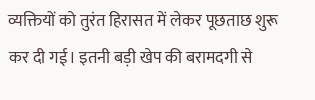व्यक्तियों को तुरंत हिरासत में लेकर पूछताछ शुरू कर दी गई। इतनी बड़ी खेप की बरामदगी से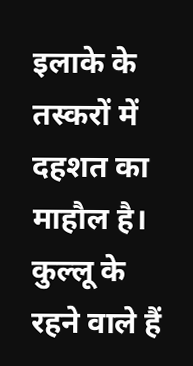इलाके के तस्करों में दहशत का माहौल है।
कुल्लू के रहने वाले हैं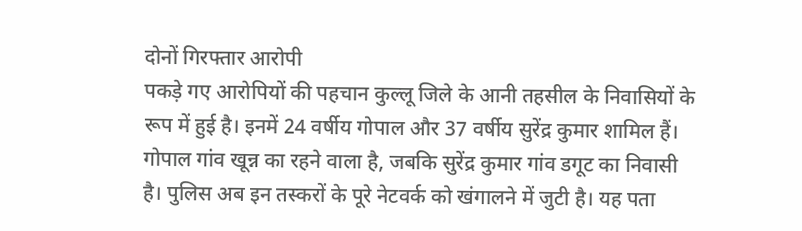दोनों गिरफ्तार आरोपी
पकड़े गए आरोपियों की पहचान कुल्लू जिले के आनी तहसील के निवासियों के रूप में हुई है। इनमें 24 वर्षीय गोपाल और 37 वर्षीय सुरेंद्र कुमार शामिल हैं। गोपाल गांव खून्न का रहने वाला है, जबकि सुरेंद्र कुमार गांव डगूट का निवासी है। पुलिस अब इन तस्करों के पूरे नेटवर्क को खंगालने में जुटी है। यह पता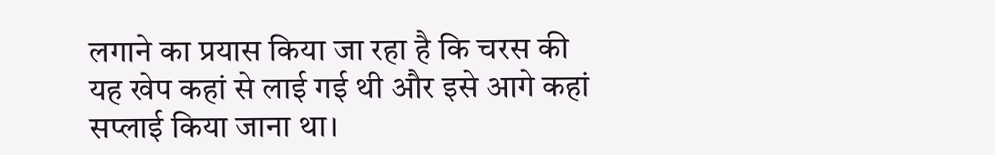लगाने का प्रयास किया जा रहा है कि चरस की यह खेप कहां से लाई गई थी और इसे आगे कहां सप्लाई किया जाना था।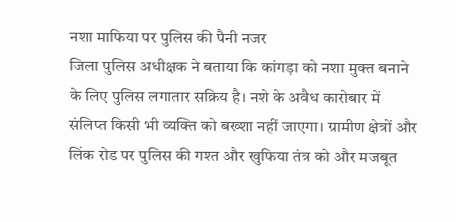नशा माफिया पर पुलिस की पैनी नजर
जिला पुलिस अधीक्षक ने बताया कि कांगड़ा को नशा मुक्त बनाने के लिए पुलिस लगातार सक्रिय है। नशे के अवैध कारोबार में संलिप्त किसी भी व्यक्ति को बख्शा नहीं जाएगा। ग्रामीण क्षेत्रों और लिंक रोड पर पुलिस की गश्त और खुफिया तंत्र को और मजबूत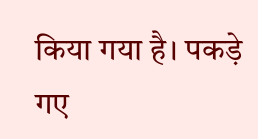किया गया है। पकड़े गए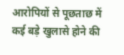आरोपियों से पूछताछ में कई बड़े खुलासे होने की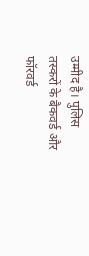उम्मीद है। पुलिस तस्करों के बैकवर्ड और फॉरवर्ड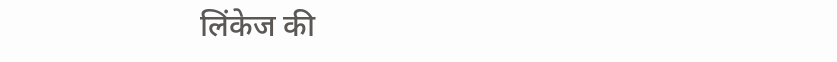लिंकेज की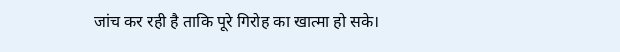जांच कर रही है ताकि पूरे गिरोह का खात्मा हो सके।